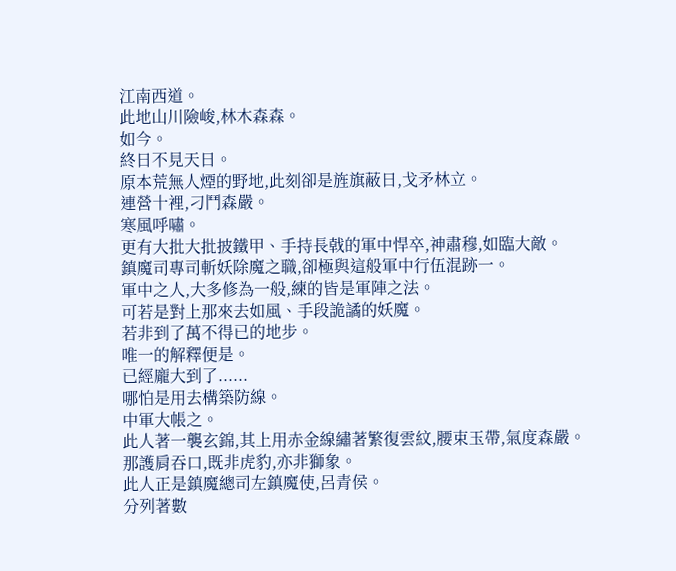江南西道。
此地山川險峻,林木森森。
如今。
終日不見天日。
原本荒無人煙的野地,此刻卻是旌旗蔽日,戈矛林立。
連營十裡,刁鬥森嚴。
寒風呼嘯。
更有大批大批披鐵甲、手持長戟的軍中悍卒,神肅穆,如臨大敵。
鎮魔司專司斬妖除魔之職,卻極與這般軍中行伍混跡一。
軍中之人,大多修為一般,練的皆是軍陣之法。
可若是對上那來去如風、手段詭譎的妖魔。
若非到了萬不得已的地步。
唯一的解釋便是。
已經龐大到了......
哪怕是用去構築防線。
中軍大帳之。
此人著一襲玄錦,其上用赤金線繡著繁復雲紋,腰束玉帶,氣度森嚴。
那護肩吞口,既非虎豹,亦非獅象。
此人正是鎮魔總司左鎮魔使,呂青侯。
分列著數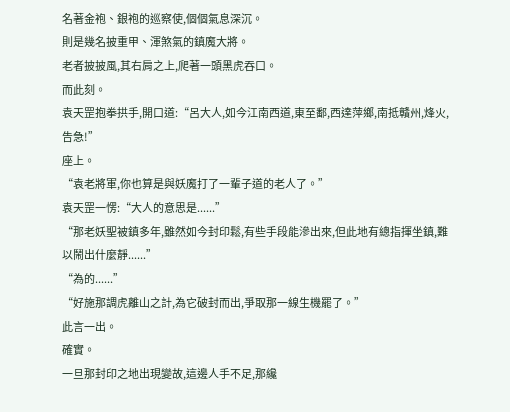名著金袍、銀袍的巡察使,個個氣息深沉。
則是幾名披重甲、渾煞氣的鎮魔大將。
老者披披風,其右肩之上,爬著一頭黑虎吞口。
而此刻。
袁天罡抱拳拱手,開口道:“呂大人,如今江南西道,東至鄱,西達萍鄉,南抵贛州,烽火,告急!”
座上。
“袁老將軍,你也算是與妖魔打了一輩子道的老人了。”
袁天罡一愣:“大人的意思是......”
“那老妖聖被鎮多年,雖然如今封印鬆,有些手段能滲出來,但此地有總指揮坐鎮,難以鬧出什麼靜......”
“為的......”
“好施那調虎離山之計,為它破封而出,爭取那一線生機罷了。”
此言一出。
確實。
一旦那封印之地出現變故,這邊人手不足,那纔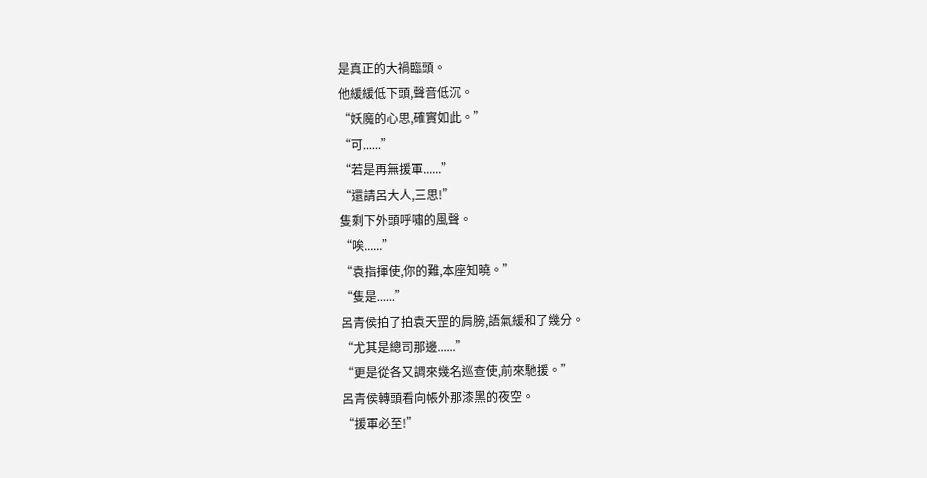是真正的大禍臨頭。
他緩緩低下頭,聲音低沉。
“妖魔的心思,確實如此。”
“可......”
“若是再無援軍......”
“還請呂大人,三思!”
隻剩下外頭呼嘯的風聲。
“唉......”
“袁指揮使,你的難,本座知曉。”
“隻是......”
呂青侯拍了拍袁天罡的肩膀,語氣緩和了幾分。
“尤其是總司那邊......”
“更是從各又調來幾名巡查使,前來馳援。”
呂青侯轉頭看向帳外那漆黑的夜空。
“援軍必至!”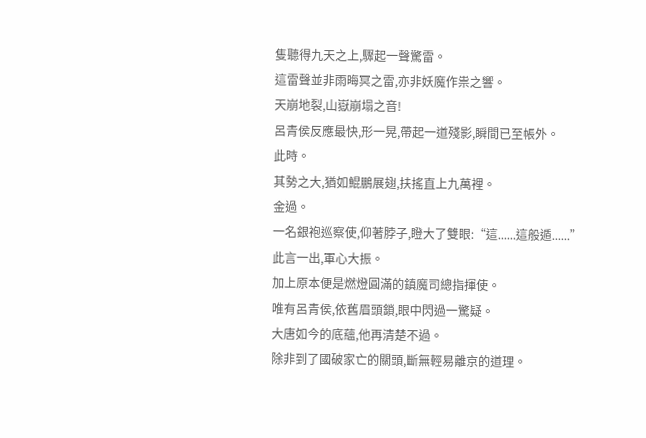隻聽得九天之上,驟起一聲驚雷。
這雷聲並非雨晦冥之雷,亦非妖魔作祟之響。
天崩地裂,山嶽崩塌之音!
呂青侯反應最快,形一晃,帶起一道殘影,瞬間已至帳外。
此時。
其勢之大,猶如鯤鵬展翅,扶搖直上九萬裡。
金過。
一名銀袍巡察使,仰著脖子,瞪大了雙眼:“這......這般遁......”
此言一出,軍心大振。
加上原本便是燃燈圓滿的鎮魔司總指揮使。
唯有呂青侯,依舊眉頭鎖,眼中閃過一驚疑。
大唐如今的底蘊,他再清楚不過。
除非到了國破家亡的關頭,斷無輕易離京的道理。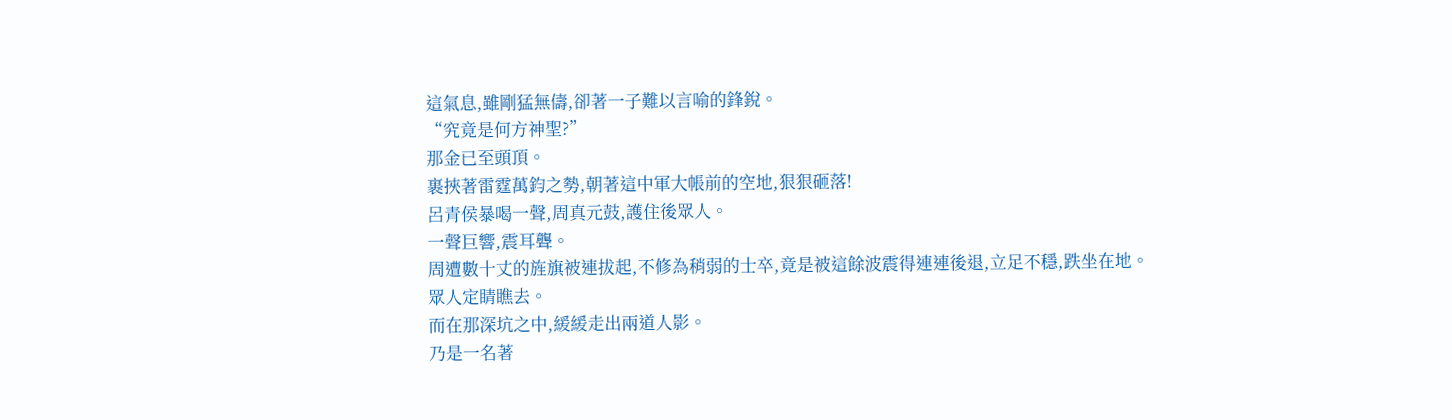這氣息,雖剛猛無儔,卻著一子難以言喻的鋒銳。
“究竟是何方神聖?”
那金已至頭頂。
裹挾著雷霆萬鈞之勢,朝著這中軍大帳前的空地,狠狠砸落!
呂青侯暴喝一聲,周真元鼓,護住後眾人。
一聲巨響,震耳聾。
周遭數十丈的旌旗被連拔起,不修為稍弱的士卒,竟是被這餘波震得連連後退,立足不穩,跌坐在地。
眾人定睛瞧去。
而在那深坑之中,緩緩走出兩道人影。
乃是一名著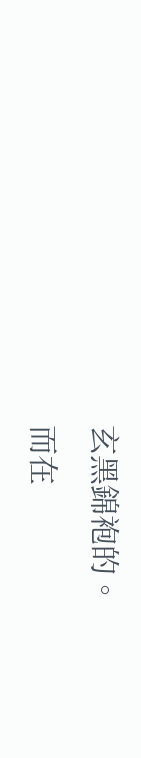玄黑錦袍的。
而在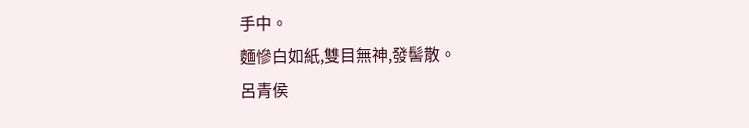手中。
麵慘白如紙,雙目無神,發髻散。
呂青侯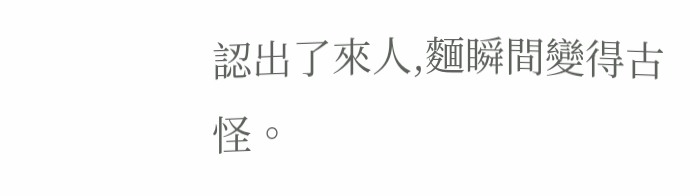認出了來人,麵瞬間變得古怪。